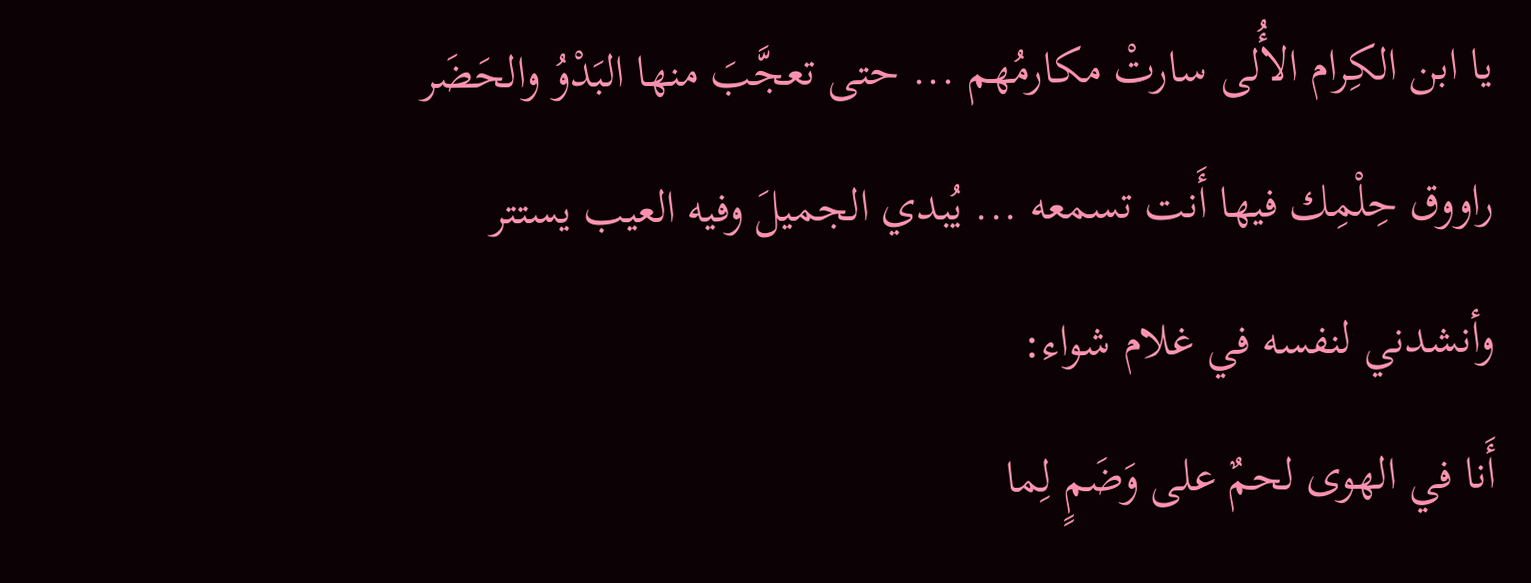يا ابن الكِرام الأُلى سارتْ مكارمُهم ... حتى تعجَّبَ منها البَدْوُ والحَضَر
راووق حِلْمِك فيها أَنت تسمعه ... يُبدي الجميلَ وفيه العيب يستتر
وأنشدني لنفسه في غلام شواء:
أَنا في الهوى لحمٌ على وَضَمٍ لِما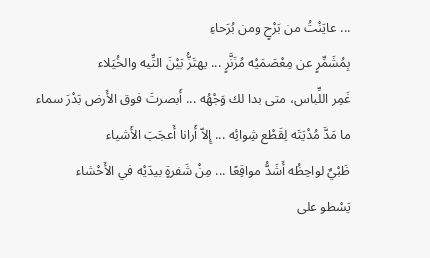... عايَنْتُ من بَرْحٍ ومن بُرَحاءِ
بِمُشَمِّرٍ عن مِعْصَمَيْه مُزَنَّرٍ ... يهتَزُّ بَيْنَ التِّيه والخُيَلاء
غَمِر اللِّباس، متى بدا لك وَجْهُه ... أَبصرتَ فوق الأَرض بَدْرَ سماء
ما مَدَّ مُدْيَتَه لِقَطْع شِوائِه ... إِلاّ أَرانا أَعجَبَ الأَشياء
ظَبْيٌ لواحِظُه أَشَدُّ مواقِعًا ... مِنْ شَفرةٍ بيدَيْه في الأَحْشاء
يَسْطو على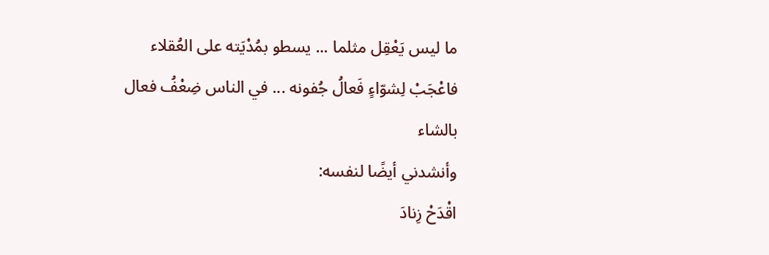ما ليس يَعْقِل مثلما ... يسطو بمُدْيَته على العُقلاء
فاعْجَبْ لِشوّاءٍ فَعالُ جُفونه ... في الناس ضِعْفُ فعال بالشاء
وأنشدني أيضًا لنفسه:
اقْدَحْ زِنادَ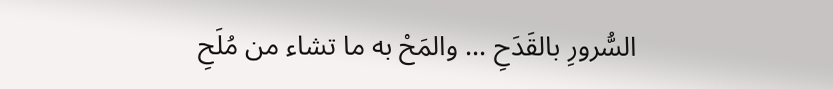السُّرورِ بالقَدَحِ ... والمَحْ به ما تشاء من مُلَحِ